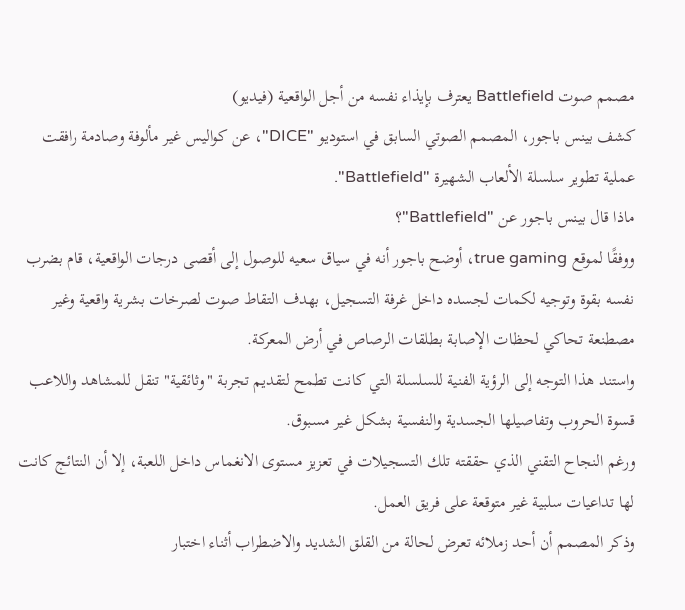مصمم صوت Battlefield يعترف بإيذاء نفسه من أجل الواقعية (فيديو)
كشف بينس باجور، المصمم الصوتي السابق في استوديو "DICE"، عن كواليس غير مألوفة وصادمة رافقت عملية تطوير سلسلة الألعاب الشهيرة "Battlefield".
ماذا قال بينس باجور عن "Battlefield"؟
ووفقًا لموقع true gaming، أوضح باجور أنه في سياق سعيه للوصول إلى أقصى درجات الواقعية، قام بضرب نفسه بقوة وتوجيه لكمات لجسده داخل غرفة التسجيل، بهدف التقاط صوت لصرخات بشرية واقعية وغير مصطنعة تحاكي لحظات الإصابة بطلقات الرصاص في أرض المعركة.
واستند هذا التوجه إلى الرؤية الفنية للسلسلة التي كانت تطمح لتقديم تجربة "وثائقية" تنقل للمشاهد واللاعب قسوة الحروب وتفاصيلها الجسدية والنفسية بشكل غير مسبوق.
ورغم النجاح التقني الذي حققته تلك التسجيلات في تعزيز مستوى الانغماس داخل اللعبة، إلا أن النتائج كانت لها تداعيات سلبية غير متوقعة على فريق العمل.
وذكر المصمم أن أحد زملائه تعرض لحالة من القلق الشديد والاضطراب أثناء اختبار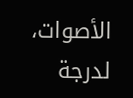الأصوات، لدرجة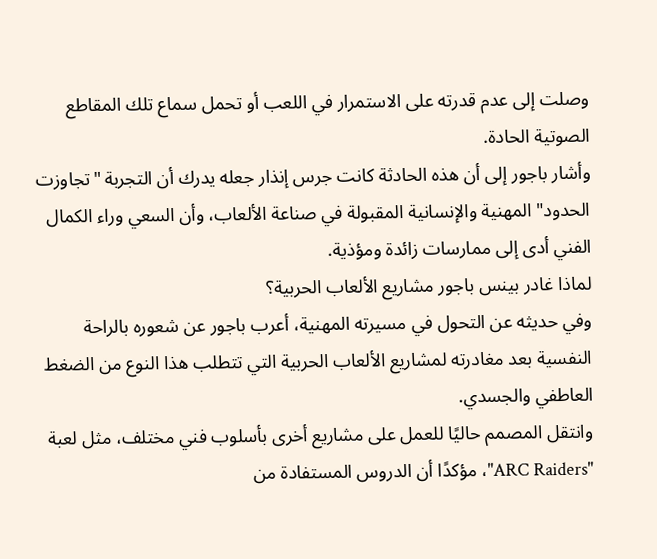وصلت إلى عدم قدرته على الاستمرار في اللعب أو تحمل سماع تلك المقاطع الصوتية الحادة.
وأشار باجور إلى أن هذه الحادثة كانت جرس إنذار جعله يدرك أن التجربة "تجاوزت الحدود" المهنية والإنسانية المقبولة في صناعة الألعاب، وأن السعي وراء الكمال الفني أدى إلى ممارسات زائدة ومؤذية.
لماذا غادر بينس باجور مشاريع الألعاب الحربية؟
وفي حديثه عن التحول في مسيرته المهنية، أعرب باجور عن شعوره بالراحة النفسية بعد مغادرته لمشاريع الألعاب الحربية التي تتطلب هذا النوع من الضغط العاطفي والجسدي.
وانتقل المصمم حاليًا للعمل على مشاريع أخرى بأسلوب فني مختلف، مثل لعبة "ARC Raiders"، مؤكدًا أن الدروس المستفادة من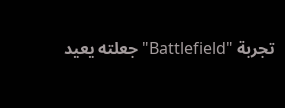تجربة "Battlefield" جعلته يعيد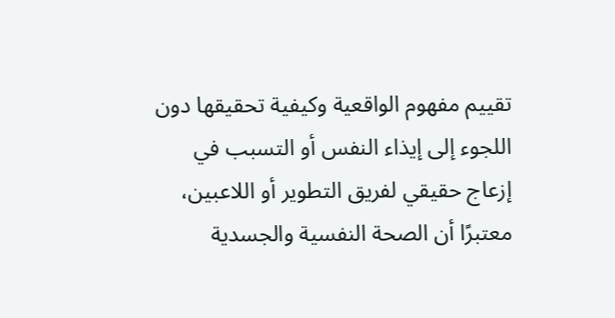تقييم مفهوم الواقعية وكيفية تحقيقها دون اللجوء إلى إيذاء النفس أو التسبب في إزعاج حقيقي لفريق التطوير أو اللاعبين، معتبرًا أن الصحة النفسية والجسدية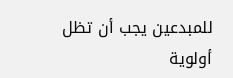للمبدعين يجب أن تظل أولوية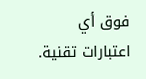فوق أي اعتبارات تقنية.